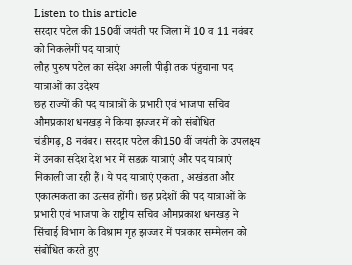Listen to this article
सरदार पटेल की 150वीं जयंती पर जिला में 10 व 11 नवंबर को निकलेगीं पद यात्राएं
लौह पुरुष पटेल का संदेश अगली पीढ़ी तक पंहुचाना पद यात्राओं का उदेश्य
छह राज्यों की पद यात्रात्रों के प्रभारी एवं भाजपा सचिव औमप्रकाश धनखड़ ने किया झज्जर में को संबोधित
चंडीगढ़, 8 नवंबर। सरदार पटेल की150 वीं जयंती के उपलक्ष्य में उनका संदेश देश भर में सडक़ यात्राएं और पद यात्राएं निकाली जा रही हैं। ये पद यात्राएं एकता , अखंडता और एकात्मकता का उत्सव होंगी। छह प्रदेशों की पद यात्राओं के प्रभारी एवं भाजपा के राष्ट्रीय सचिव औमप्रकाश धनखड़ ने सिंचाई विभाग के विश्राम गृह झज्जर में पत्रकार सम्मेलन को संबोधित करते हुए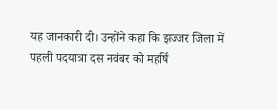यह जानकारी दी। उन्होंने कहा कि झज्जर जिला में पहली पदयात्रा दस नवंबर को महर्षि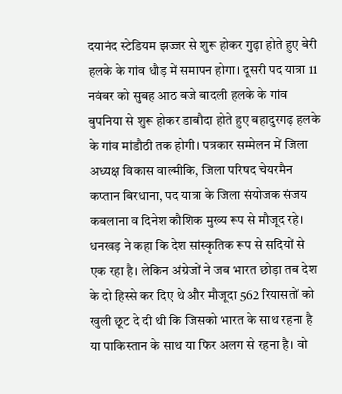दयानंद स्टेडियम झज्जर से शुरू होकर गुढ़ा होते हुए बेरी हलके के गांव धौड़ में समापन होगा। दूसरी पद यात्रा 11 नवंबर को सुबह आठ बजे बादली हलके के गांव बुपनिया से शुरू होकर डाबौदा होते हुए बहादुरगढ़ हलके के गांव मांडौठी तक होगी। पत्रकार सम्मेलन में जिला अध्यक्ष विकास वाल्मीकि, जिला परिषद चेयरमैन कप्तान बिरधाना, पद यात्रा के जिला संयोजक संजय कबलाना व दिनेश कौशिक मुख्य रूप से मौजूद रहे।
धनखड़ ने कहा कि देश सांस्कृतिक रूप से सदियों से एक रहा है। लेकिन अंग्रेजों ने जब भारत छोड़ा तब देश के दो हिस्से कर दिए थे और मौजूदा 562 रियासतों को खुली छूट दे दी थी कि जिसको भारत के साथ रहना है या पाकिस्तान के साथ या फिर अलग से रहना है। वो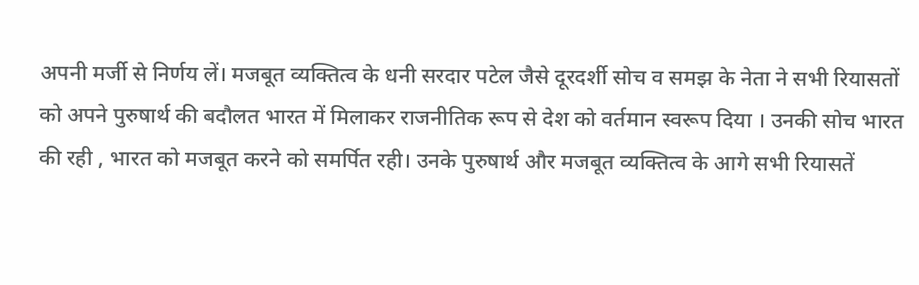अपनी मर्जी से निर्णय लें। मजबूत व्यक्तित्व के धनी सरदार पटेल जैसे दूरदर्शी सोच व समझ के नेता ने सभी रियासतों को अपने पुरुषार्थ की बदौलत भारत में मिलाकर राजनीतिक रूप से देश को वर्तमान स्वरूप दिया । उनकी सोच भारत की रही , भारत को मजबूत करने को समर्पित रही। उनके पुरुषार्थ और मजबूत व्यक्तित्व के आगे सभी रियासतें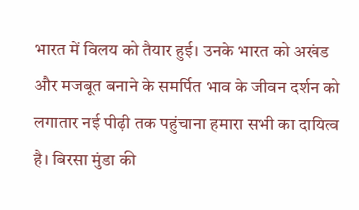भारत में विलय को तैयार हुई। उनके भारत को अखंड और मजबूत बनाने के समर्पित भाव के जीवन दर्शन को लगातार नई पीढ़ी तक पहुंचाना हमारा सभी का दायित्व है। बिरसा मुंडा की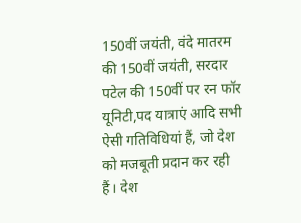150वीं जयंती, वंदे मातरम की 150वीं जयंती, सरदार पटेल की 150वीं पर रन फॉर यूनिटी,पद यात्राएं आदि सभी ऐसी गतिविधियां हैं, जो देश को मजबूती प्रदान कर रही हैं। देश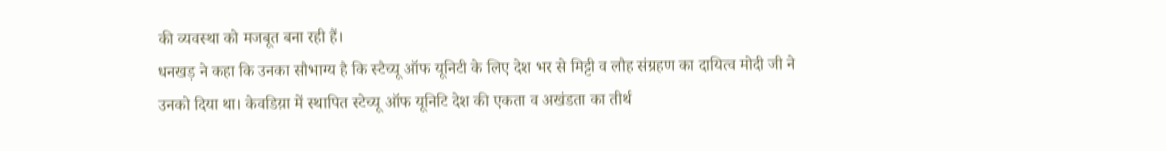की व्यवस्था को मजबूत बना रही हैं।
धनखड़ ने कहा कि उनका सौभाग्य है कि स्टैच्यू ऑफ यूनिटी के लिए देश भर से मिट्टी व लौह संग्रहण का दायित्व मोदी जी ने उनको दिया था। केवडिय़ा में स्थापित स्टेच्यू ऑफ यूनिटि देश की एकता व अखंडता का तीर्थ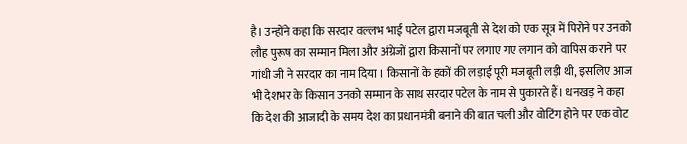है। उन्होंने कहा कि सरदार वल्लभ भाई पटेल द्वारा मजबूती से देश को एक सूत्र में पिरोने पर उनको लौह पुरूष का सम्मान मिला और अंग्रेजों द्वारा किसानों पर लगाए गए लगान को वापिस कराने पर गांधी जी ने सरदार का नाम दिया । किसानों के हकों की लड़ाई पूरी मजबूती लड़ी थी, इसलिए आज भी देशभर के किसान उनको सम्मान के साथ सरदार पटेल के नाम से पुकारते हैं। धनखड़ ने कहा कि देश की आजादी के समय देश का प्रधानमंत्री बनाने की बात चली और वोटिंग होने पर एक वोट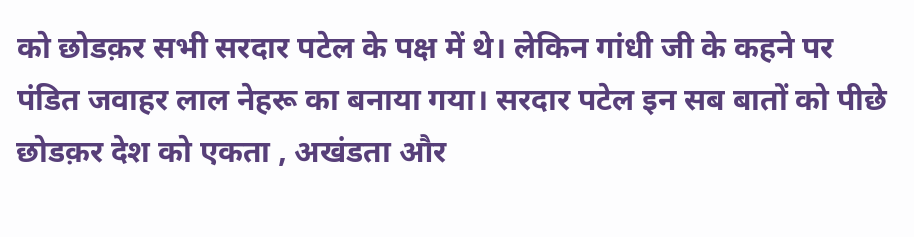को छोडक़र सभी सरदार पटेल के पक्ष में थे। लेकिन गांधी जी के कहने पर पंडित जवाहर लाल नेहरू का बनाया गया। सरदार पटेल इन सब बातों को पीछे छोडक़र देश को एकता , अखंडता और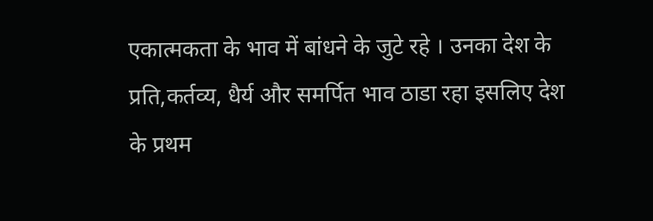एकात्मकता के भाव में बांधने के जुटे रहे । उनका देश के प्रति,कर्तव्य, धैर्य और समर्पित भाव ठाडा रहा इसलिए देश के प्रथम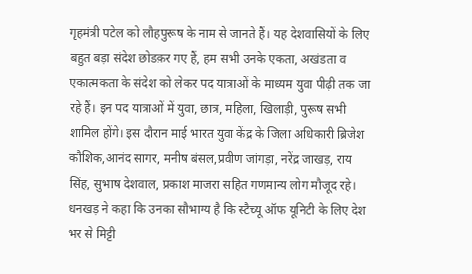गृहमंत्री पटेल को लौहपुरूष के नाम से जानते हैं। यह देशवासियों के लिए बहुत बड़ा संदेश छोडक़र गए हैं, हम सभी उनके एकता, अखंडता व एकात्मकता के संदेश को लेकर पद यात्राओं के माध्यम युवा पीढ़ी तक जा रहे हैं। इन पद यात्राओं में युवा, छात्र, महिला, खिलाड़ी, पुरूष सभी शामिल होंगे। इस दौरान माई भारत युवा केंद्र के जिला अधिकारी ब्रिजेश कौशिक,आनंद सागर, मनीष बंसल,प्रवीण जांगड़ा, नरेंद्र जाखड़, राय सिंह, सुभाष देशवाल, प्रकाश माजरा सहित गणमान्य लोग मौजूद रहे।
धनखड़ ने कहा कि उनका सौभाग्य है कि स्टैच्यू ऑफ यूनिटी के लिए देश भर से मिट्टी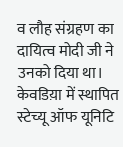व लौह संग्रहण का दायित्व मोदी जी ने उनको दिया था। केवडिय़ा में स्थापित स्टेच्यू ऑफ यूनिटि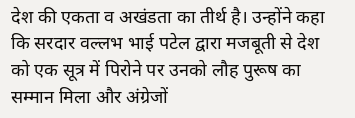देश की एकता व अखंडता का तीर्थ है। उन्होंने कहा कि सरदार वल्लभ भाई पटेल द्वारा मजबूती से देश को एक सूत्र में पिरोने पर उनको लौह पुरूष का सम्मान मिला और अंग्रेजों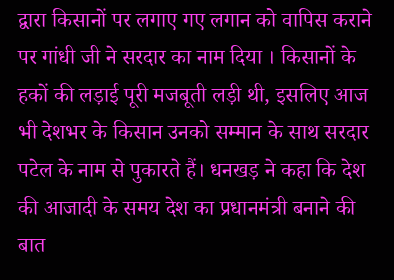द्वारा किसानों पर लगाए गए लगान को वापिस कराने पर गांधी जी ने सरदार का नाम दिया । किसानों के हकों की लड़ाई पूरी मजबूती लड़ी थी, इसलिए आज भी देशभर के किसान उनको सम्मान के साथ सरदार पटेल के नाम से पुकारते हैं। धनखड़ ने कहा कि देश की आजादी के समय देश का प्रधानमंत्री बनाने की बात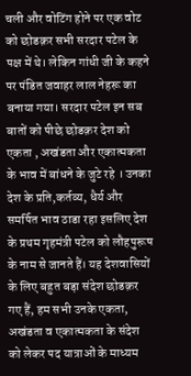चली और वोटिंग होने पर एक वोट को छोडक़र सभी सरदार पटेल के पक्ष में थे। लेकिन गांधी जी के कहने पर पंडित जवाहर लाल नेहरू का बनाया गया। सरदार पटेल इन सब बातों को पीछे छोडक़र देश को एकता , अखंडता और एकात्मकता के भाव में बांधने के जुटे रहे । उनका देश के प्रति,कर्तव्य, धैर्य और समर्पित भाव ठाडा रहा इसलिए देश के प्रथम गृहमंत्री पटेल को लौहपुरूष के नाम से जानते हैं। यह देशवासियों के लिए बहुत बड़ा संदेश छोडक़र गए हैं, हम सभी उनके एकता, अखंडता व एकात्मकता के संदेश को लेकर पद यात्राओं के माध्यम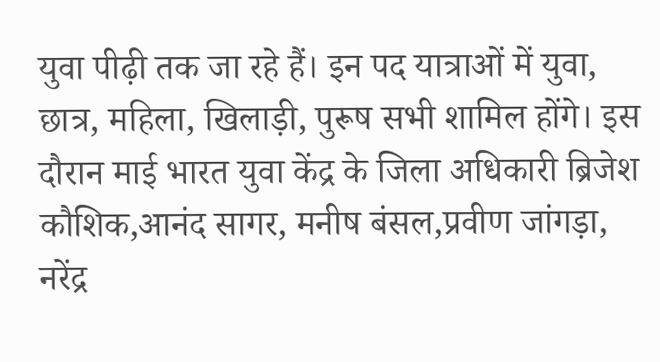युवा पीढ़ी तक जा रहे हैं। इन पद यात्राओं में युवा, छात्र, महिला, खिलाड़ी, पुरूष सभी शामिल होंगे। इस दौरान माई भारत युवा केंद्र के जिला अधिकारी ब्रिजेश कौशिक,आनंद सागर, मनीष बंसल,प्रवीण जांगड़ा, नरेंद्र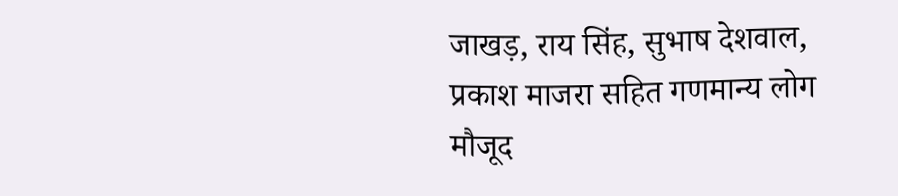जाखड़, राय सिंह, सुभाष देशवाल, प्रकाश माजरा सहित गणमान्य लोग मौजूद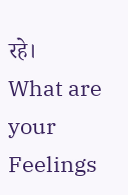रहे।
What are your
Feelings